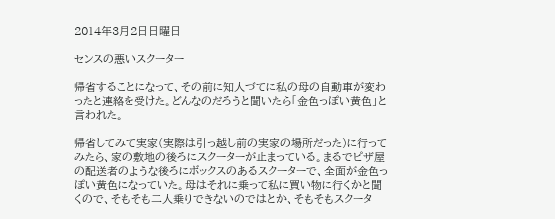2014年3月2日日曜日

センスの悪いスクーター

帰省することになって、その前に知人づてに私の母の自動車が変わったと連絡を受けた。どんなのだろうと聞いたら「金色っぽい黄色」と言われた。

帰省してみて実家(実際は引っ越し前の実家の場所だった)に行ってみたら、家の敷地の後ろにスクーターが止まっている。まるでピザ屋の配送者のような後ろにボックスのあるスクーターで、全面が金色っぽい黄色になっていた。母はそれに乗って私に買い物に行くかと聞くので、そもそも二人乗りできないのではとか、そもそもスクータ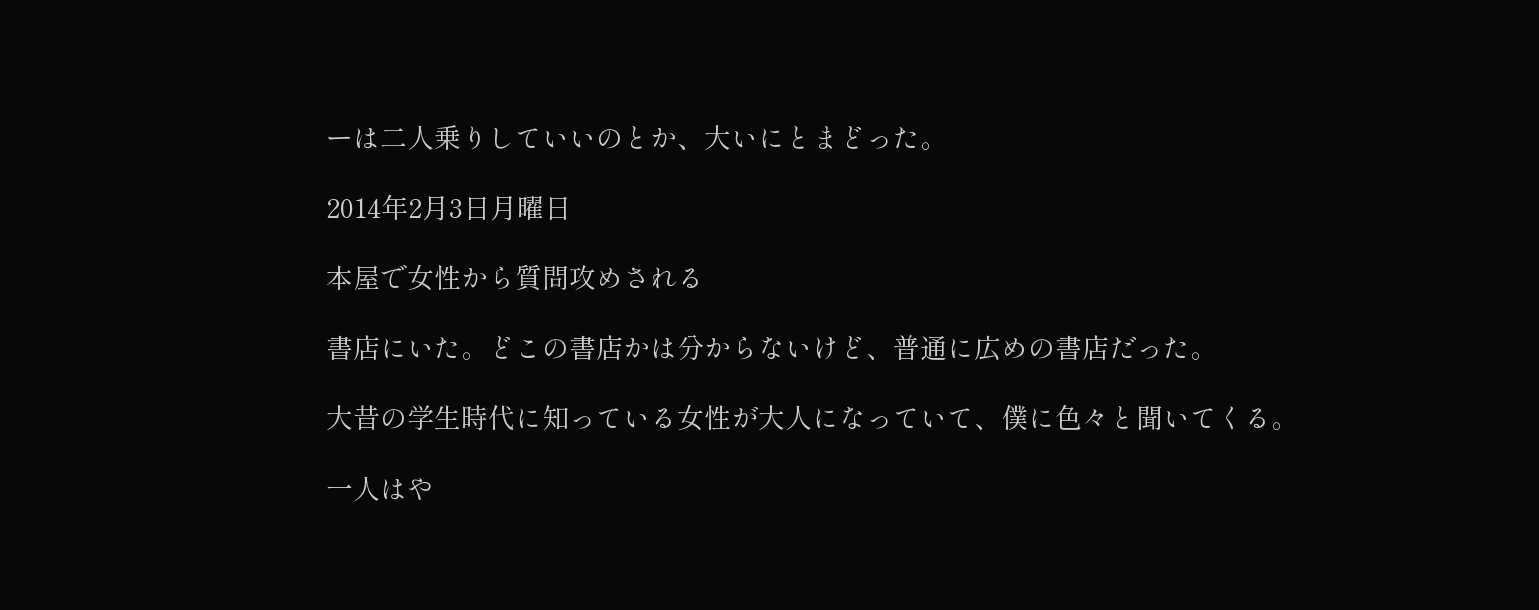ーは二人乗りしていいのとか、大いにとまどった。

2014年2月3日月曜日

本屋で女性から質問攻めされる

書店にいた。どこの書店かは分からないけど、普通に広めの書店だった。

大昔の学生時代に知っている女性が大人になっていて、僕に色々と聞いてくる。

一人はや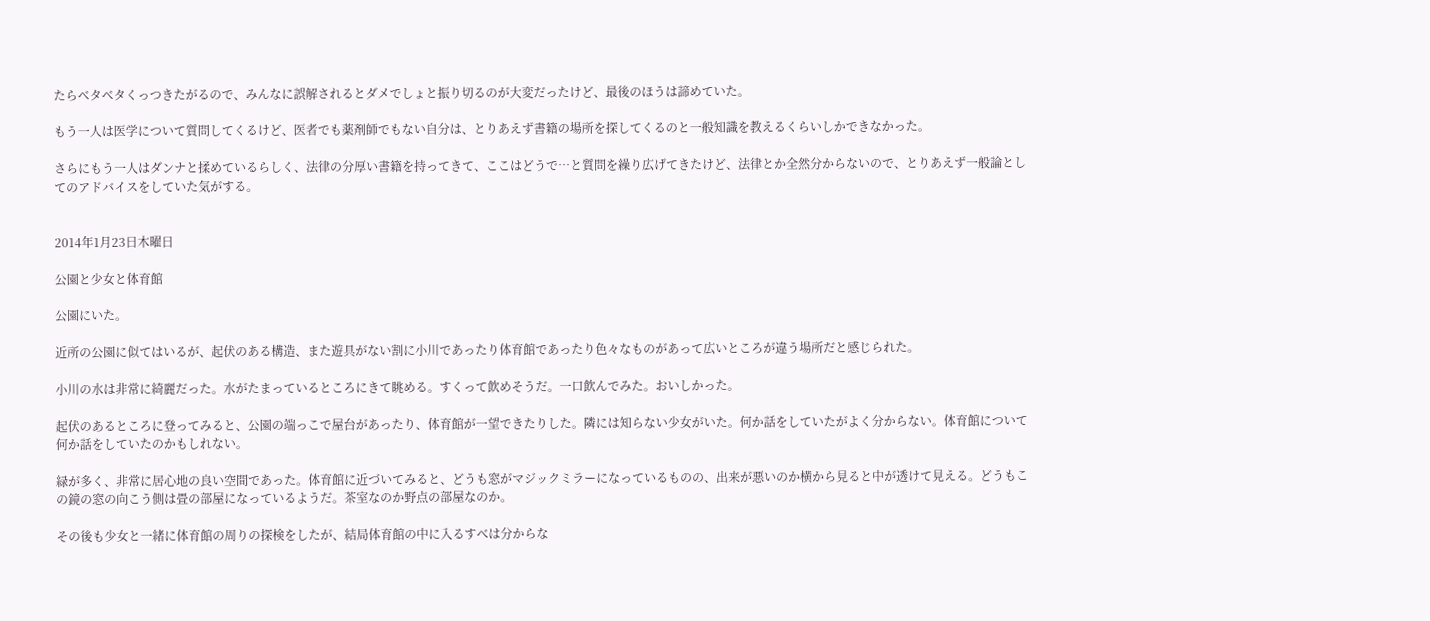たらベタベタくっつきたがるので、みんなに誤解されるとダメでしょと振り切るのが大変だったけど、最後のほうは諦めていた。

もう一人は医学について質問してくるけど、医者でも薬剤師でもない自分は、とりあえず書籍の場所を探してくるのと一般知識を教えるくらいしかできなかった。

さらにもう一人はダンナと揉めているらしく、法律の分厚い書籍を持ってきて、ここはどうで…と質問を繰り広げてきたけど、法律とか全然分からないので、とりあえず一般論としてのアドバイスをしていた気がする。


2014年1月23日木曜日

公園と少女と体育館

公園にいた。

近所の公園に似てはいるが、起伏のある構造、また遊具がない割に小川であったり体育館であったり色々なものがあって広いところが違う場所だと感じられた。

小川の水は非常に綺麗だった。水がたまっているところにきて眺める。すくって飲めそうだ。一口飲んでみた。おいしかった。

起伏のあるところに登ってみると、公園の端っこで屋台があったり、体育館が一望できたりした。隣には知らない少女がいた。何か話をしていたがよく分からない。体育館について何か話をしていたのかもしれない。

緑が多く、非常に居心地の良い空間であった。体育館に近づいてみると、どうも窓がマジックミラーになっているものの、出来が悪いのか横から見ると中が透けて見える。どうもこの鏡の窓の向こう側は畳の部屋になっているようだ。茶室なのか野点の部屋なのか。

その後も少女と一緒に体育館の周りの探検をしたが、結局体育館の中に入るすべは分からな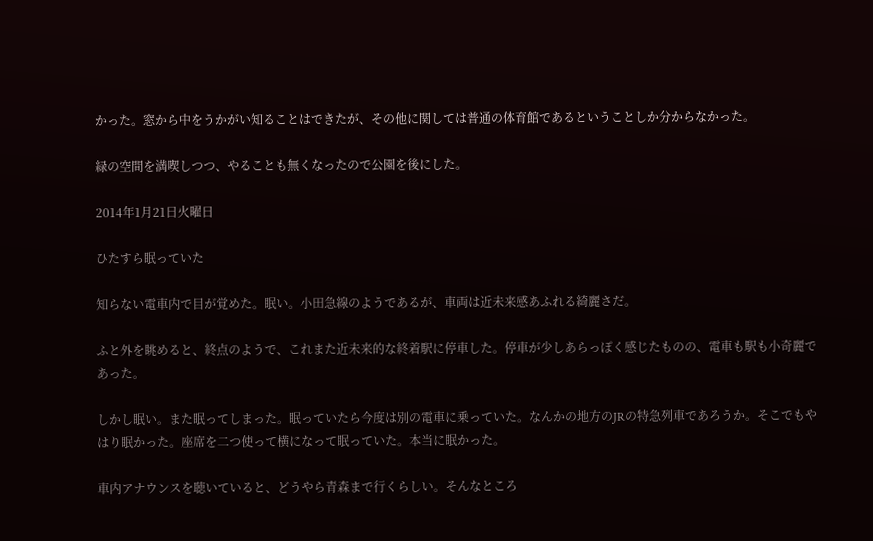かった。窓から中をうかがい知ることはできたが、その他に関しては普通の体育館であるということしか分からなかった。

緑の空間を満喫しつつ、やることも無くなったので公園を後にした。

2014年1月21日火曜日

ひたすら眠っていた

知らない電車内で目が覚めた。眠い。小田急線のようであるが、車両は近未来感あふれる綺麗さだ。

ふと外を眺めると、終点のようで、これまた近未来的な終着駅に停車した。停車が少しあらっぽく感じたものの、電車も駅も小奇麗であった。

しかし眠い。また眠ってしまった。眠っていたら今度は別の電車に乗っていた。なんかの地方のJRの特急列車であろうか。そこでもやはり眠かった。座席を二つ使って横になって眠っていた。本当に眠かった。

車内アナウンスを聴いていると、どうやら青森まで行くらしい。そんなところ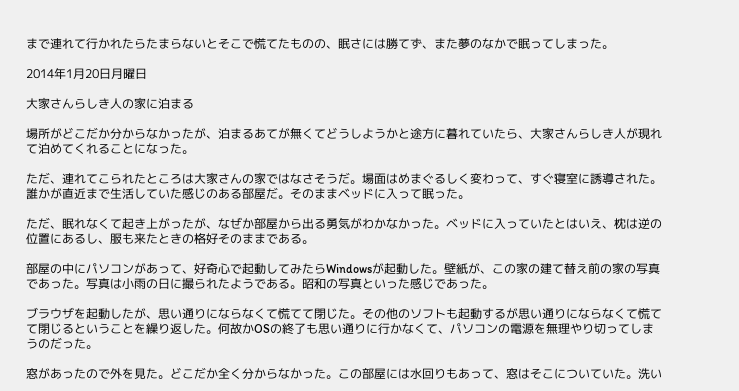まで連れて行かれたらたまらないとそこで慌てたものの、眠さには勝てず、また夢のなかで眠ってしまった。

2014年1月20日月曜日

大家さんらしき人の家に泊まる

場所がどこだか分からなかったが、泊まるあてが無くてどうしようかと途方に暮れていたら、大家さんらしき人が現れて泊めてくれることになった。

ただ、連れてこられたところは大家さんの家ではなさそうだ。場面はめまぐるしく変わって、すぐ寝室に誘導された。誰かが直近まで生活していた感じのある部屋だ。そのままベッドに入って眠った。

ただ、眠れなくて起き上がったが、なぜか部屋から出る勇気がわかなかった。ベッドに入っていたとはいえ、枕は逆の位置にあるし、服も来たときの格好そのままである。

部屋の中にパソコンがあって、好奇心で起動してみたらWindowsが起動した。壁紙が、この家の建て替え前の家の写真であった。写真は小雨の日に撮られたようである。昭和の写真といった感じであった。

ブラウザを起動したが、思い通りにならなくて慌てて閉じた。その他のソフトも起動するが思い通りにならなくて慌てて閉じるということを繰り返した。何故かOSの終了も思い通りに行かなくて、パソコンの電源を無理やり切ってしまうのだった。

窓があったので外を見た。どこだか全く分からなかった。この部屋には水回りもあって、窓はそこについていた。洗い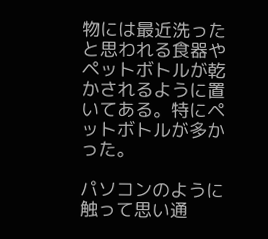物には最近洗ったと思われる食器やペットボトルが乾かされるように置いてある。特にペットボトルが多かった。

パソコンのように触って思い通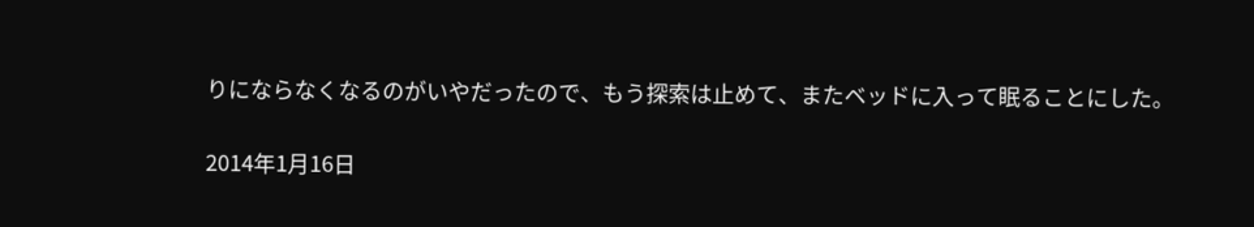りにならなくなるのがいやだったので、もう探索は止めて、またベッドに入って眠ることにした。

2014年1月16日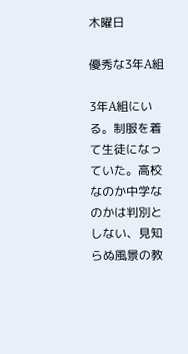木曜日

優秀な3年A組

3年A組にいる。制服を着て生徒になっていた。高校なのか中学なのかは判別としない、見知らぬ風景の教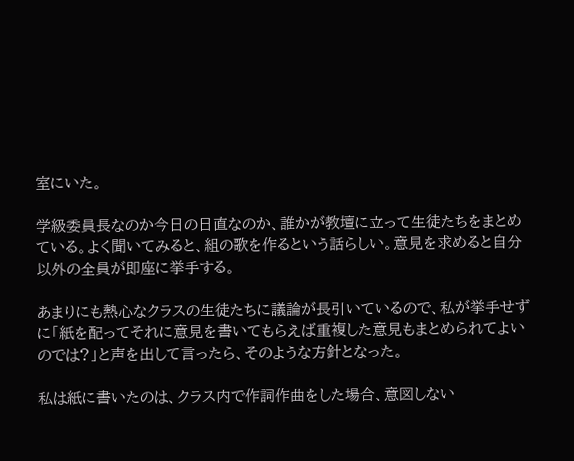室にいた。

学級委員長なのか今日の日直なのか、誰かが教壇に立って生徒たちをまとめている。よく聞いてみると、組の歌を作るという話らしい。意見を求めると自分以外の全員が即座に挙手する。

あまりにも熱心なクラスの生徒たちに議論が長引いているので、私が挙手せずに「紙を配ってそれに意見を書いてもらえば重複した意見もまとめられてよいのでは?」と声を出して言ったら、そのような方針となった。

私は紙に書いたのは、クラス内で作詞作曲をした場合、意図しない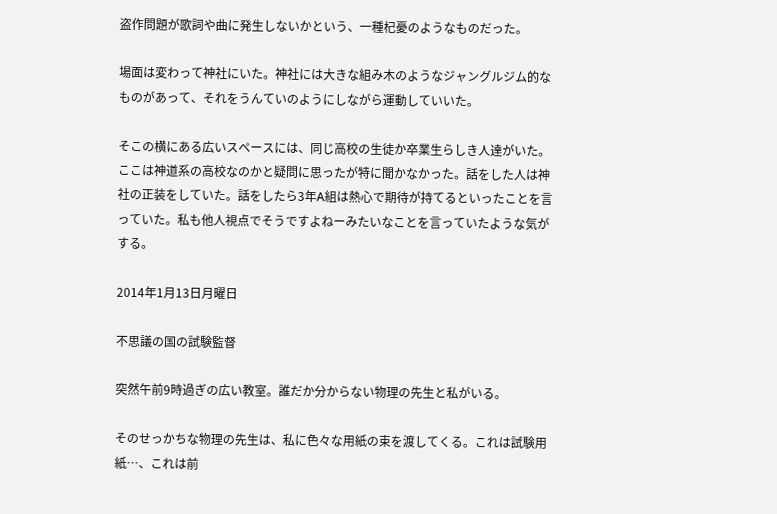盗作問題が歌詞や曲に発生しないかという、一種杞憂のようなものだった。

場面は変わって神社にいた。神社には大きな組み木のようなジャングルジム的なものがあって、それをうんていのようにしながら運動していいた。

そこの横にある広いスペースには、同じ高校の生徒か卒業生らしき人達がいた。ここは神道系の高校なのかと疑問に思ったが特に聞かなかった。話をした人は神社の正装をしていた。話をしたら3年A組は熱心で期待が持てるといったことを言っていた。私も他人視点でそうですよねーみたいなことを言っていたような気がする。

2014年1月13日月曜日

不思議の国の試験監督

突然午前9時過ぎの広い教室。誰だか分からない物理の先生と私がいる。

そのせっかちな物理の先生は、私に色々な用紙の束を渡してくる。これは試験用紙…、これは前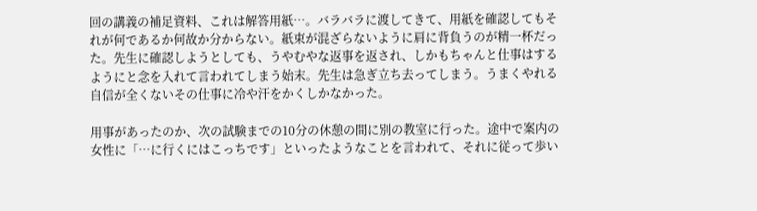回の講義の補足資料、これは解答用紙…。バラバラに渡してきて、用紙を確認してもそれが何であるか何故か分からない。紙束が混ざらないように肩に背負うのが精一杯だった。先生に確認しようとしても、うやむやな返事を返され、しかもちゃんと仕事はするようにと念を入れて言われてしまう始末。先生は急ぎ立ち去ってしまう。うまくやれる自信が全くないその仕事に冷や汗をかくしかなかった。

用事があったのか、次の試験までの10分の休憩の間に別の教室に行った。途中で案内の女性に「…に行くにはこっちです」といったようなことを言われて、それに従って歩い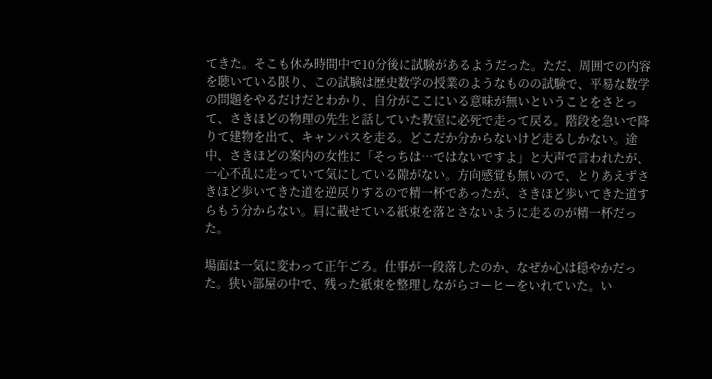てきた。そこも休み時間中で10分後に試験があるようだった。ただ、周囲での内容を聴いている限り、この試験は歴史数学の授業のようなものの試験で、平易な数学の問題をやるだけだとわかり、自分がここにいる意味が無いということをさとって、さきほどの物理の先生と話していた教室に必死で走って戻る。階段を急いで降りて建物を出て、キャンパスを走る。どこだか分からないけど走るしかない。途中、さきほどの案内の女性に「そっちは…ではないですよ」と大声で言われたが、一心不乱に走っていて気にしている隙がない。方向感覚も無いので、とりあえずさきほど歩いてきた道を逆戻りするので精一杯であったが、さきほど歩いてきた道すらもう分からない。肩に載せている紙束を落とさないように走るのが精一杯だった。

場面は一気に変わって正午ごろ。仕事が一段落したのか、なぜか心は穏やかだった。狭い部屋の中で、残った紙束を整理しながらコーヒーをいれていた。い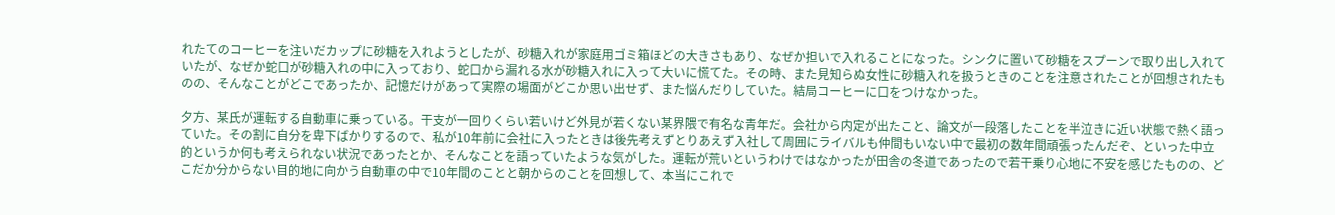れたてのコーヒーを注いだカップに砂糖を入れようとしたが、砂糖入れが家庭用ゴミ箱ほどの大きさもあり、なぜか担いで入れることになった。シンクに置いて砂糖をスプーンで取り出し入れていたが、なぜか蛇口が砂糖入れの中に入っており、蛇口から漏れる水が砂糖入れに入って大いに慌てた。その時、また見知らぬ女性に砂糖入れを扱うときのことを注意されたことが回想されたものの、そんなことがどこであったか、記憶だけがあって実際の場面がどこか思い出せず、また悩んだりしていた。結局コーヒーに口をつけなかった。

夕方、某氏が運転する自動車に乗っている。干支が一回りくらい若いけど外見が若くない某界隈で有名な青年だ。会社から内定が出たこと、論文が一段落したことを半泣きに近い状態で熱く語っていた。その割に自分を卑下ばかりするので、私が10年前に会社に入ったときは後先考えずとりあえず入社して周囲にライバルも仲間もいない中で最初の数年間頑張ったんだぞ、といった中立的というか何も考えられない状況であったとか、そんなことを語っていたような気がした。運転が荒いというわけではなかったが田舎の冬道であったので若干乗り心地に不安を感じたものの、どこだか分からない目的地に向かう自動車の中で10年間のことと朝からのことを回想して、本当にこれで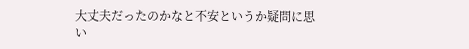大丈夫だったのかなと不安というか疑問に思い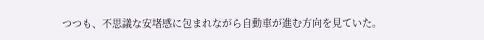つつも、不思議な安堵感に包まれながら自動車が進む方向を見ていた。